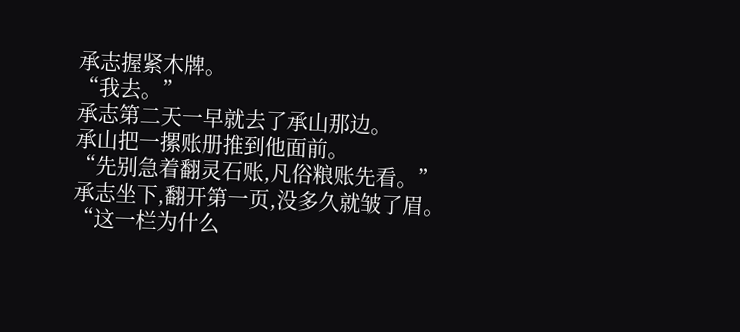承志握紧木牌。
“我去。”
承志第二天一早就去了承山那边。
承山把一摞账册推到他面前。
“先别急着翻灵石账,凡俗粮账先看。”
承志坐下,翻开第一页,没多久就皱了眉。
“这一栏为什么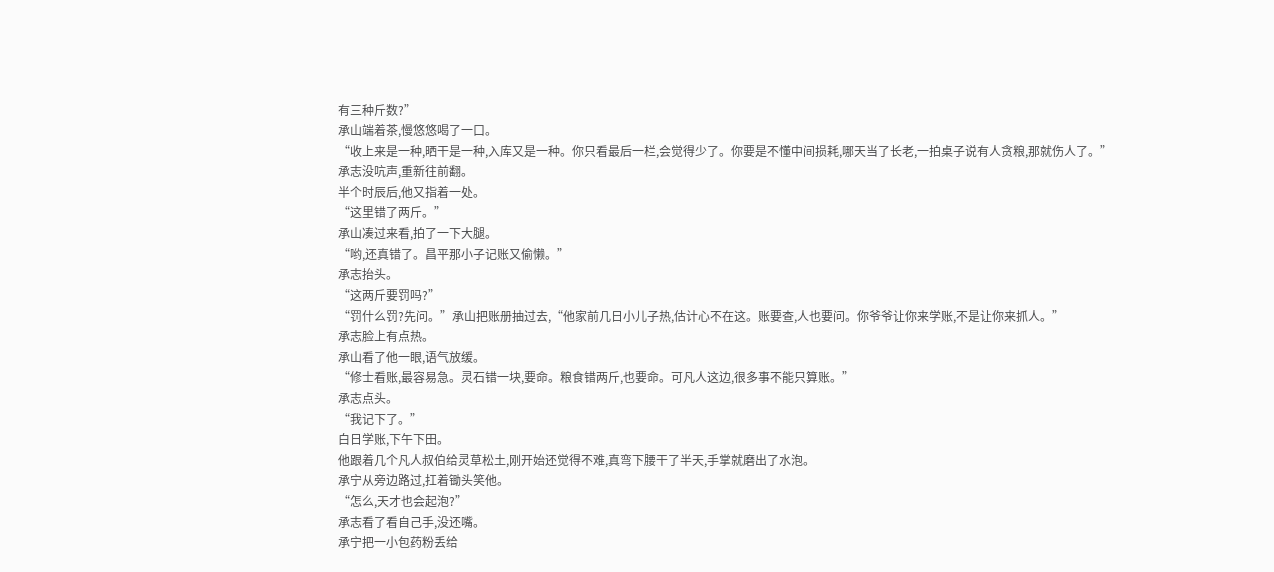有三种斤数?”
承山端着茶,慢悠悠喝了一口。
“收上来是一种,晒干是一种,入库又是一种。你只看最后一栏,会觉得少了。你要是不懂中间损耗,哪天当了长老,一拍桌子说有人贪粮,那就伤人了。”
承志没吭声,重新往前翻。
半个时辰后,他又指着一处。
“这里错了两斤。”
承山凑过来看,拍了一下大腿。
“哟,还真错了。昌平那小子记账又偷懒。”
承志抬头。
“这两斤要罚吗?”
“罚什么罚?先问。”承山把账册抽过去,“他家前几日小儿子热,估计心不在这。账要查,人也要问。你爷爷让你来学账,不是让你来抓人。”
承志脸上有点热。
承山看了他一眼,语气放缓。
“修士看账,最容易急。灵石错一块,要命。粮食错两斤,也要命。可凡人这边,很多事不能只算账。”
承志点头。
“我记下了。”
白日学账,下午下田。
他跟着几个凡人叔伯给灵草松土,刚开始还觉得不难,真弯下腰干了半天,手掌就磨出了水泡。
承宁从旁边路过,扛着锄头笑他。
“怎么,天才也会起泡?”
承志看了看自己手,没还嘴。
承宁把一小包药粉丢给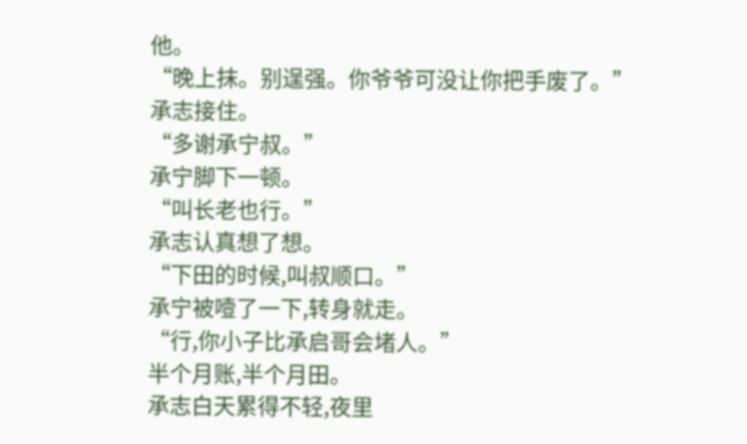他。
“晚上抹。别逞强。你爷爷可没让你把手废了。”
承志接住。
“多谢承宁叔。”
承宁脚下一顿。
“叫长老也行。”
承志认真想了想。
“下田的时候,叫叔顺口。”
承宁被噎了一下,转身就走。
“行,你小子比承启哥会堵人。”
半个月账,半个月田。
承志白天累得不轻,夜里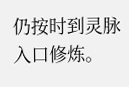仍按时到灵脉入口修炼。